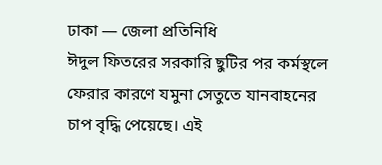ঢাকা — জেলা প্রতিনিধি
ঈদুল ফিতরের সরকারি ছুটির পর কর্মস্থলে ফেরার কারণে যমুনা সেতুতে যানবাহনের চাপ বৃদ্ধি পেয়েছে। এই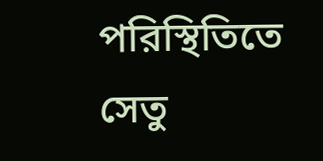পরিস্থিতিতে সেতু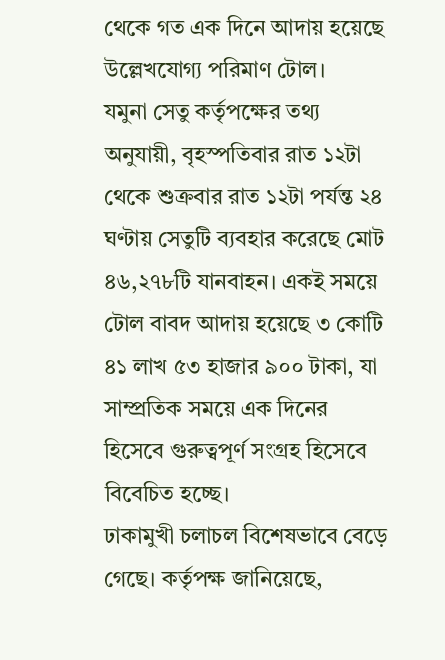থেকে গত এক দিনে আদায় হয়েছে উল্লেখযোগ্য পরিমাণ টোল।
যমুনা সেতু কর্তৃপক্ষের তথ্য অনুযায়ী, বৃহস্পতিবার রাত ১২টা থেকে শুক্রবার রাত ১২টা পর্যন্ত ২৪ ঘণ্টায় সেতুটি ব্যবহার করেছে মোট ৪৬,২৭৮টি যানবাহন। একই সময়ে টোল বাবদ আদায় হয়েছে ৩ কোটি ৪১ লাখ ৫৩ হাজার ৯০০ টাকা, যা সাম্প্রতিক সময়ে এক দিনের হিসেবে গুরুত্বপূর্ণ সংগ্রহ হিসেবে বিবেচিত হচ্ছে।
ঢাকামুখী চলাচল বিশেষভাবে বেড়ে গেছে। কর্তৃপক্ষ জানিয়েছে,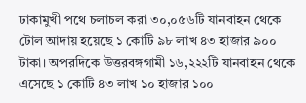ঢাকামুখী পথে চলাচল করা ৩০,০৫৬টি যানবাহন থেকে টোল আদায় হয়েছে ১ কোটি ৯৮ লাখ ৪৩ হাজার ৯০০ টাকা। অপরদিকে উত্তরবঙ্গগামী ১৬,২২২টি যানবাহন থেকে এসেছে ১ কোটি ৪৩ লাখ ১০ হাজার ১০০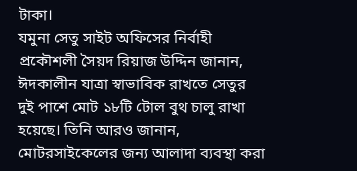টাকা।
যমুনা সেতু সাইট অফিসের নির্বাহী প্রকৌশলী সৈয়দ রিয়াজ উদ্দিন জানান, ঈদকালীন যাত্রা স্বাভাবিক রাখতে সেতুর দুই পাশে মোট ১৮টি টোল বুথ চালু রাখা হয়েছে। তিনি আরও জানান, মোটরসাইকেলের জন্য আলাদা ব্যবস্থা করা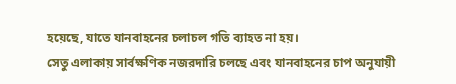হয়েছে, যাতে যানবাহনের চলাচল গতি ব্যাহত না হয়।
সেতু এলাকায় সার্বক্ষণিক নজরদারি চলছে এবং যানবাহনের চাপ অনুযায়ী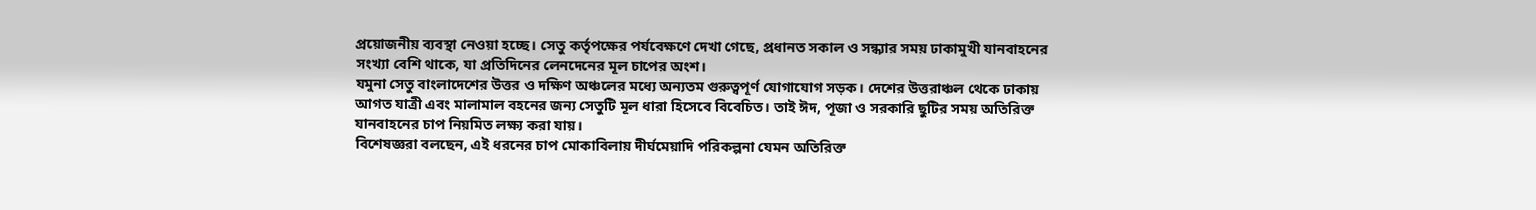প্রয়োজনীয় ব্যবস্থা নেওয়া হচ্ছে। সেতু কর্তৃপক্ষের পর্যবেক্ষণে দেখা গেছে, প্রধানত সকাল ও সন্ধ্যার সময় ঢাকামুখী যানবাহনের সংখ্যা বেশি থাকে, যা প্রতিদিনের লেনদেনের মূল চাপের অংশ।
যমুনা সেতু বাংলাদেশের উত্তর ও দক্ষিণ অঞ্চলের মধ্যে অন্যতম গুরুত্বপূর্ণ যোগাযোগ সড়ক। দেশের উত্তরাঞ্চল থেকে ঢাকায় আগত যাত্রী এবং মালামাল বহনের জন্য সেতুটি মূল ধারা হিসেবে বিবেচিত। তাই ঈদ, পূজা ও সরকারি ছুটির সময় অতিরিক্ত যানবাহনের চাপ নিয়মিত লক্ষ্য করা যায়।
বিশেষজ্ঞরা বলছেন, এই ধরনের চাপ মোকাবিলায় দীর্ঘমেয়াদি পরিকল্পনা যেমন অতিরিক্ত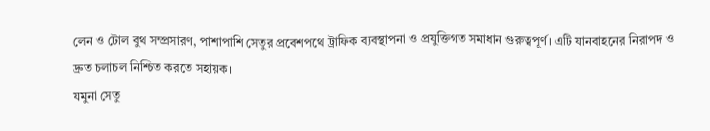লেন ও টোল বুথ সম্প্রসারণ, পাশাপাশি সেতুর প্রবেশপথে ট্রাফিক ব্যবস্থাপনা ও প্রযুক্তিগত সমাধান গুরুত্বপূর্ণ। এটি যানবাহনের নিরাপদ ও দ্রুত চলাচল নিশ্চিত করতে সহায়ক।
যমুনা সেতু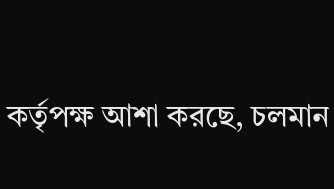কর্তৃপক্ষ আশা করছে, চলমান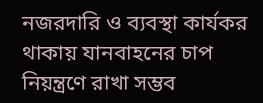নজরদারি ও ব্যবস্থা কার্যকর থাকায় যানবাহনের চাপ নিয়ন্ত্রণে রাখা সম্ভব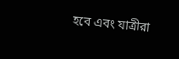হবে এবং যাত্রীরা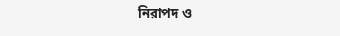নিরাপদ ও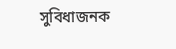সুবিধাজনক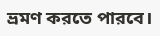ভ্রমণ করতে পারবে।